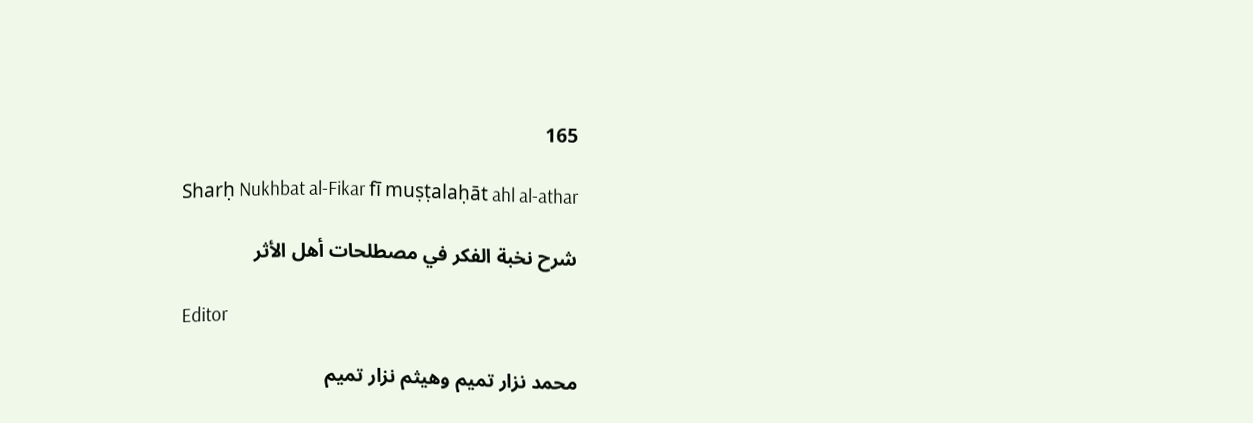165

Sharḥ Nukhbat al-Fikar fī muṣṭalaḥāt ahl al-athar

شرح نخبة الفكر في مصطلحات أهل الأثر

Editor

محمد نزار تميم وهيثم نزار تميم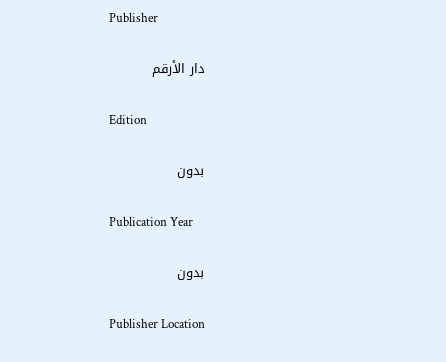Publisher

دار الأرقم

Edition

بدون

Publication Year

بدون

Publisher Location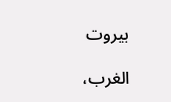بيروت

الغرب،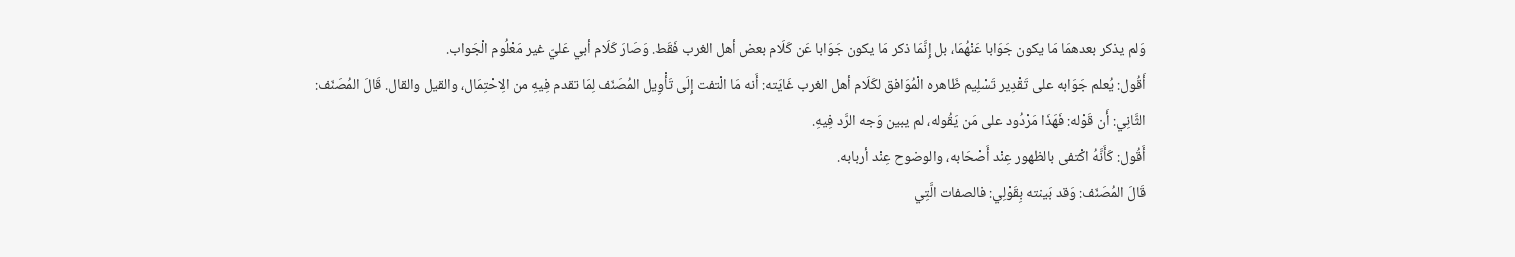وَلم يذكر بعدهمَا مَا يكون جَوَابا عَنْهُمَا، بل إِنَّمَا ذكر مَا يكون جَوَابا عَن كَلَام بعض أهل الغرب فَقَط. وَصَارَ كَلَام أبي عَليّ غير مَعْلُوم الْجَواب.
أَقُول: يُعلم جَوَابه على تَقْدِير تَسْلِيم ظَاهره الْمُوَافق لكَلَام أهل الغرب غَايَته: أَنه مَا الْتفت إِلَى تَأْوِيل المُصَنّف لِمَا تقدم فِيهِ من الِاحْتِمَال، والقيل والقال. قَالَ المُصَنّف:
الثَّانِي: أَن قَوْله: فَهَذَا مَرْدُود على مَن يَقُوله، لم يبين وَجه الرَّد فِيهِ.
أَقُول: كَأَنَّهُ اكْتفى بالظهور عِنْد أَصْحَابه، والوضوح عِنْد أربابه.
قَالَ المُصَنّف: وَقد بَينته بِقَوْلِي: فالصفات الَّتِي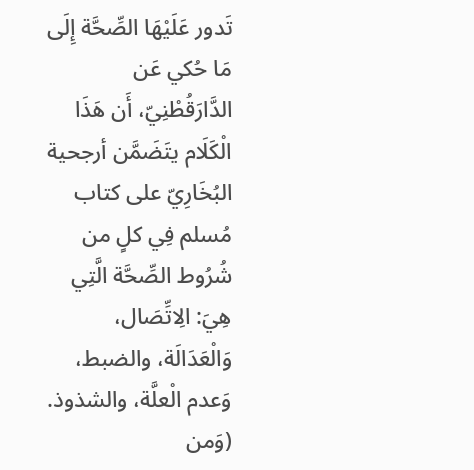تَدور عَلَيْهَا الصِّحَّة إِلَى مَا حُكي عَن الدَّارَقُطْنِيّ، أَن هَذَا الْكَلَام يتَضَمَّن أرجحية البُخَارِيّ على كتاب مُسلم فِي كلٍ من شُرُوط الصِّحَّة الَّتِي هِيَ: الِاتِّصَال، وَالْعَدَالَة، والضبط، وَعدم الْعلَّة، والشذوذ.
(وَمن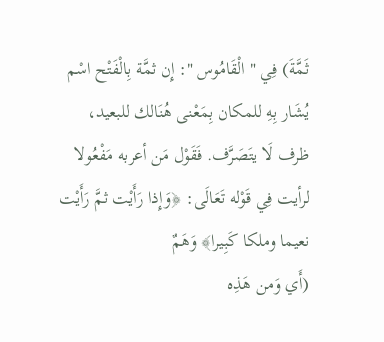ثَمَّةَ) فِي " الْقَامُوس ": إِن ثمَّة بِالْفَتْح اسْم يُشَار بِهِ للمكان بِمَعْنى هُنَالك للبعيد، ظرف لَا يتَصَرَّف. فَقَوْل مَن أعربه مَفْعُولا لرأيت فِي قَوْله تَعَالَى: ﴿وَإِذا رَأَيْت ثمَّ رَأَيْت نعيما وملكا كَبِيرا﴾ وَهَمٌ
(أَي وَمن هَذِه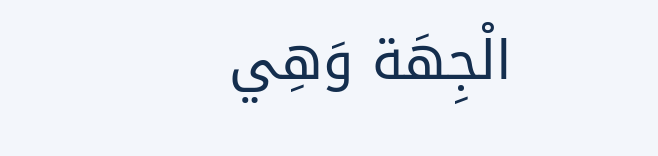الْجِهَة وَهِي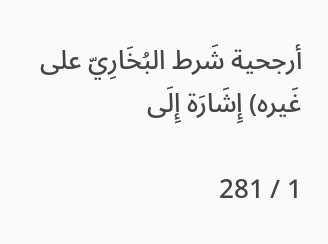أرجحية شَرط البُخَارِيّ على غَيره) إِشَارَة إِلَى

1 / 281